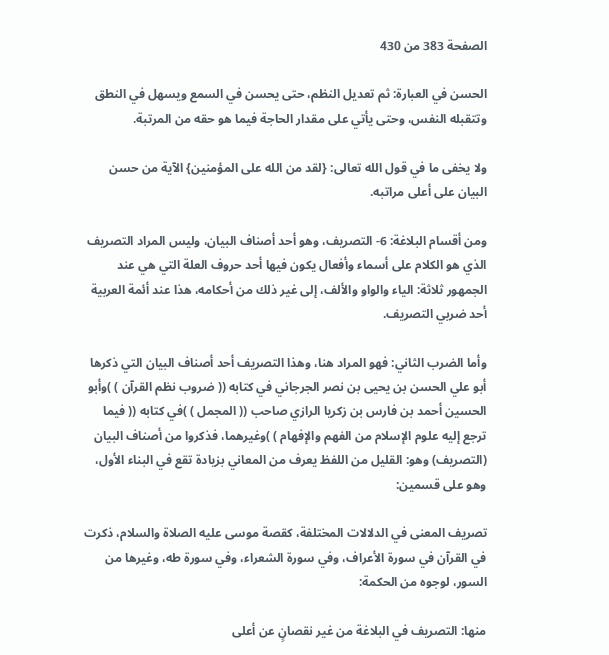الصفحة 383 من 430

الحسن في العبارة: ثم تعديل النظم، حتى يحسن في السمع ويسهل في النطق وتتقبله النفس، وحتى يأتي على مقدار الحاجة فيما هو حقه من المرتبة.

ولا يخفى ما في قول الله تعالى: {لقد من الله على المؤمنين} الآية من حسن البيان على أعلى مراتبه.

ومن أقسام البلاغة: 6- التصريف، وهو أحد أصناف البيان، وليس المراد التصريف الذي هو الكلام على أسماء وأفعال يكون فيها أحد حروف العلة التي هي عند الجمهور ثلاثة: الياء والواو والألف، إلى غير ذلك من أحكامه، هذا عند أئمة العربية أحد ضربي التصريف.

وأما الضرب الثاني: فهو المراد هنا، وهذا التصريف أحد أصناف البيان التي ذكرها أبو علي الحسن بن يحيى بن نصر الجرجاني في كتابه (( ضروب نظم القرآن ) )وأبو الحسين أحمد بن فارس بن زكريا الرازي صاحب (( المجمل ) )في كتابه (( فيما ترجع إليه علوم الإسلام من الفهم والإفهام ) )وغيرهما، فذكروا من أصناف البيان (التصريف) وهو: القليل من اللفظ يعرف من المعاني بزيادة تقع في البناء الأول، وهو على قسمين:

تصريف المعنى في الدلالات المختلفة، كقصة موسى عليه الصلاة والسلام، ذكرت في القرآن في سورة الأعراف، وفي سورة الشعراء، وفي سورة طه، وغيرها من السور، لوجوه من الحكمة:

منها: التصريف في البلاغة من غير نقصانٍ عن أعلى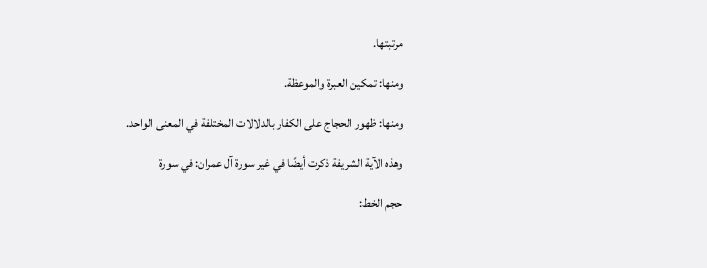مرتبتها.

ومنها: تمكين العبرة والموعظة.

ومنها: ظهور الحجاج على الكفار بالدلالات المختلفة في المعنى الواحد.

وهذه الآية الشريفة ذكرت أيضًا في غير سورة آل عمران: في سورة

حجم الخط: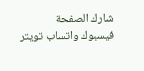شارك الصفحة
فيسبوك واتساب تويتر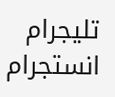تليجرام انستجرام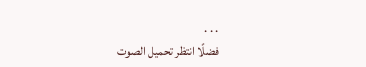. . .
فضلًا انتظر تحميل الصوت